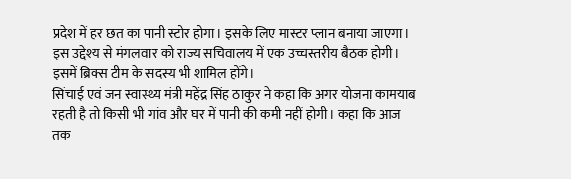प्रदेश में हर छत का पानी स्टोर होगा। इसके लिए मास्टर प्लान बनाया जाएगा। इस उद्देश्य से मंगलवार को राज्य सचिवालय में एक उच्चस्तरीय बैठक होगी। इसमें ब्रिक्स टीम के सदस्य भी शामिल होंगे।
सिंचाई एवं जन स्वास्थ्य मंत्री महेंद्र सिंह ठाकुर ने कहा कि अगर योजना कामयाब रहती है तो किसी भी गांव और घर में पानी की कमी नहीं होगी। कहा कि आज तक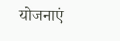योजनाएं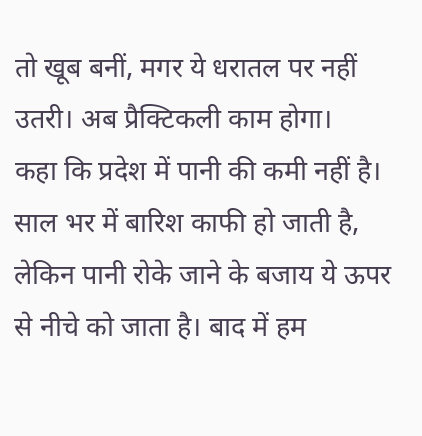तो खूब बनीं, मगर ये धरातल पर नहीं उतरी। अब प्रैक्टिकली काम होगा।
कहा कि प्रदेश में पानी की कमी नहीं है। साल भर में बारिश काफी हो जाती है, लेकिन पानी रोके जाने के बजाय ये ऊपर से नीचे को जाता है। बाद में हम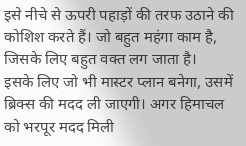इसे नीचे से ऊपरी पहाड़ों की तरफ उठाने की कोशिश करते हैं। जो बहुत महंगा काम है, जिसके लिए बहुत वक्त लग जाता है।
इसके लिए जो भी मास्टर प्लान बनेगा, उसमें ब्रिक्स की मदद ली जाएगी। अगर हिमाचल को भरपूर मदद मिली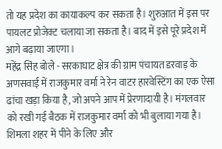तो यह प्रदेश का कायाकल्प कर सकता है। शुरुआत में इस पर पायलट प्रोजेक्ट चलाया जा सकता है। बाद में इसे पूरे प्रदेश में आगे बढ़ाया जाएगा।
महेंद्र सिंह बोले - सरकाघाट क्षेत्र की ग्राम पंचायत डरवाड़ के अणसवाई में राजकुमार वर्मा ने रेन वाटर हारवेस्टिंग का एक ऐसा ढांचा खड़ा किया है, जो अपने आप में प्रेरणादायी है। मंगलवार को रखी गई बैठक में राजकुमार वर्मा को भी बुलाया गया है। शिमला शहर में पीने के लिए और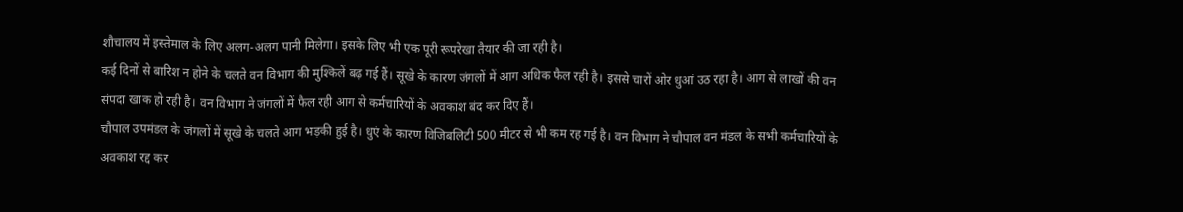शौचालय में इस्तेमाल के लिए अलग-अलग पानी मिलेगा। इसके लिए भी एक पूरी रूपरेखा तैयार की जा रही है।
कई दिनों से बारिश न होने के चलते वन विभाग की मुश्किलें बढ़ गई हैं। सूखे के कारण जंगलों में आग अधिक फैल रही है। इससे चारों ओर धुआं उठ रहा है। आग से लाखों की वन संपदा खाक हो रही है। वन विभाग ने जंगलों में फैल रही आग से कर्मचारियों के अवकाश बंद कर दिए हैं।
चौपाल उपमंडल के जंगलों में सूखे के चलते आग भड़की हुई है। धुएं के कारण विजिबलिटी 500 मीटर से भी कम रह गई है। वन विभाग ने चौपाल वन मंडल के सभी कर्मचारियों के अवकाश रद्द कर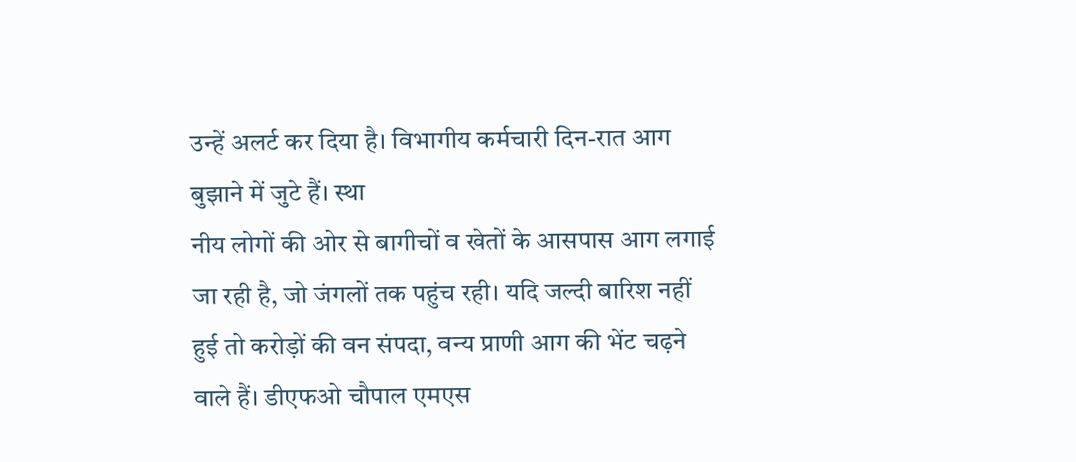उन्हें अलर्ट कर दिया है। विभागीय कर्मचारी दिन-रात आग बुझाने में जुटे हैं। स्था
नीय लोगों की ओर से बागीचों व खेतों के आसपास आग लगाई जा रही है, जो जंगलों तक पहुंच रही। यदि जल्दी बारिश नहीं हुई तो करोड़ों की वन संपदा, वन्य प्राणी आग की भेंट चढ़ने वाले हैं। डीएफओ चौपाल एमएस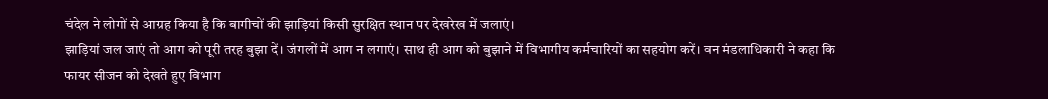चंदेल ने लोगों से आग्रह किया है कि बागीचों की झाड़ियां किसी सुरक्षित स्थान पर देखरेख में जलाएं।
झाड़ियां जल जाएं तो आग को पूरी तरह बुझा दें। जंगलों में आग न लगाएं। साथ ही आग को बुझाने में विभागीय कर्मचारियों का सहयोग करें। वन मंडलाधिकारी ने कहा कि फायर सीजन को देखते हुए विभाग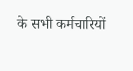के सभी कर्मचारियों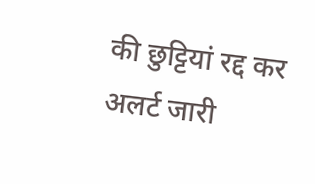की छुट्टियां रद्द कर अलर्ट जारी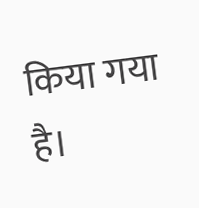किया गया है।